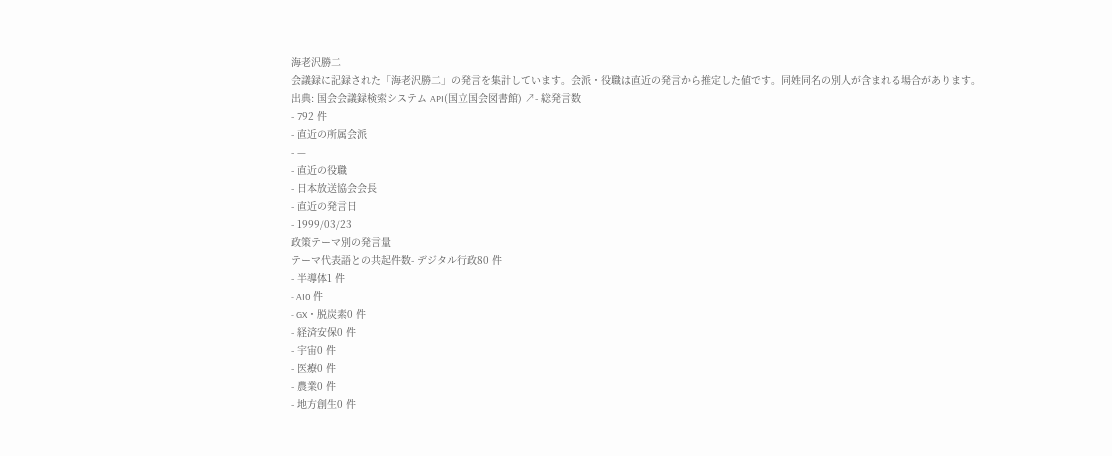海老沢勝二
会議録に記録された「海老沢勝二」の発言を集計しています。会派・役職は直近の発言から推定した値です。同姓同名の別人が含まれる場合があります。
出典: 国会会議録検索システム API(国立国会図書館) ↗- 総発言数
- 792 件
- 直近の所属会派
- —
- 直近の役職
- 日本放送協会会長
- 直近の発言日
- 1999/03/23
政策テーマ別の発言量
テーマ代表語との共起件数- デジタル行政80 件
- 半導体1 件
- AI0 件
- GX・脱炭素0 件
- 経済安保0 件
- 宇宙0 件
- 医療0 件
- 農業0 件
- 地方創生0 件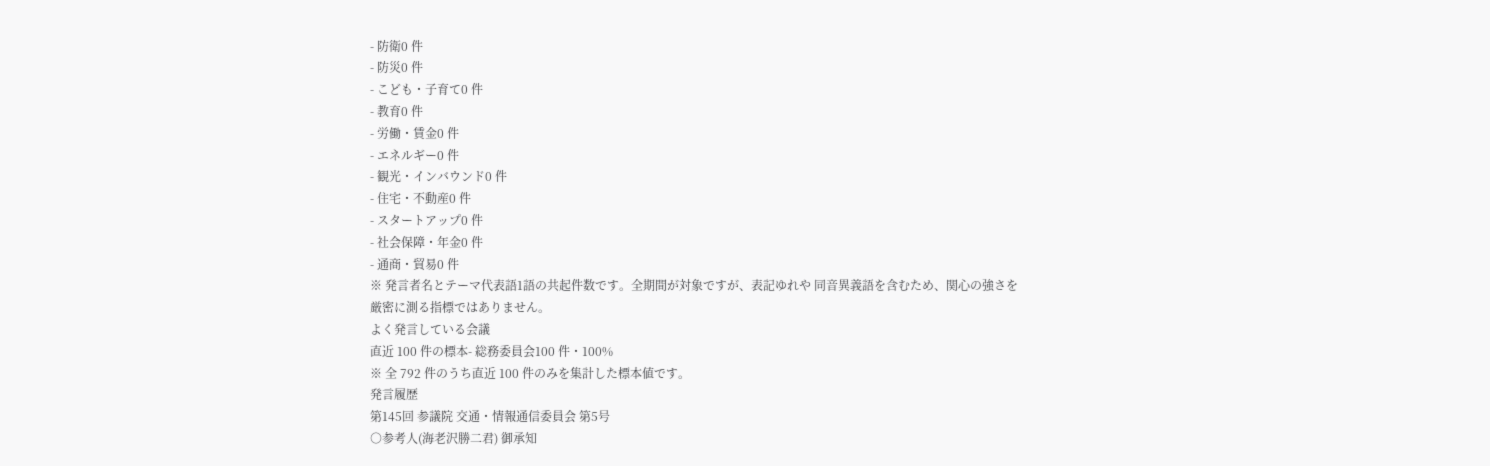- 防衛0 件
- 防災0 件
- こども・子育て0 件
- 教育0 件
- 労働・賃金0 件
- エネルギー0 件
- 観光・インバウンド0 件
- 住宅・不動産0 件
- スタートアップ0 件
- 社会保障・年金0 件
- 通商・貿易0 件
※ 発言者名とテーマ代表語1語の共起件数です。全期間が対象ですが、表記ゆれや 同音異義語を含むため、関心の強さを厳密に測る指標ではありません。
よく発言している会議
直近 100 件の標本- 総務委員会100 件・100%
※ 全 792 件のうち直近 100 件のみを集計した標本値です。
発言履歴
第145回 参議院 交通・情報通信委員会 第5号
○参考人(海老沢勝二君) 御承知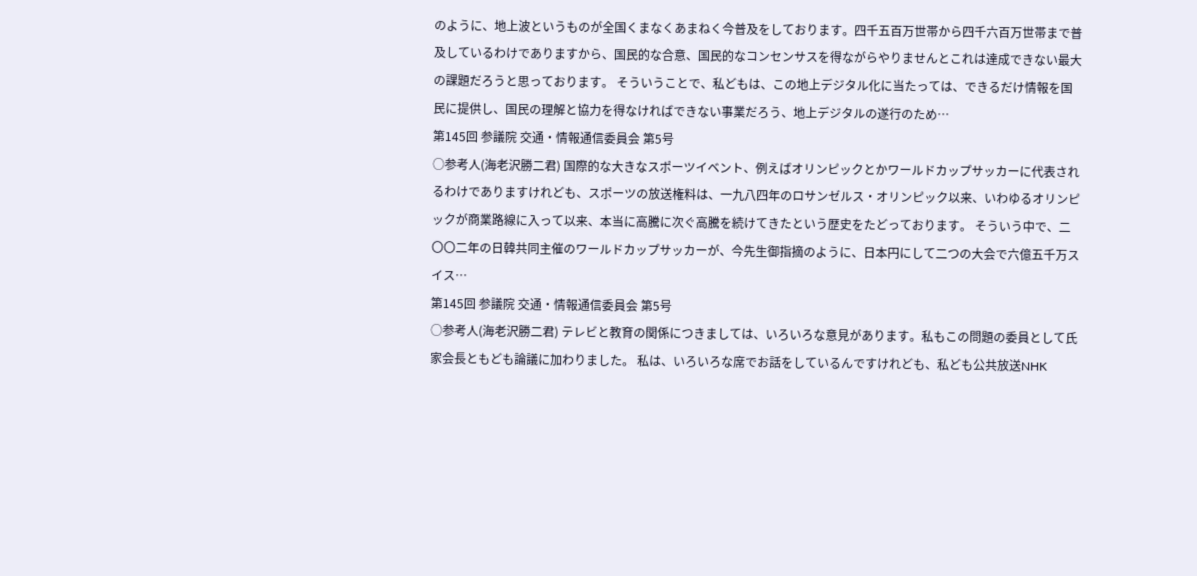のように、地上波というものが全国くまなくあまねく今普及をしております。四千五百万世帯から四千六百万世帯まで普及しているわけでありますから、国民的な合意、国民的なコンセンサスを得ながらやりませんとこれは達成できない最大の課題だろうと思っております。 そういうことで、私どもは、この地上デジタル化に当たっては、できるだけ情報を国民に提供し、国民の理解と協力を得なければできない事業だろう、地上デジタルの遂行のため…
第145回 参議院 交通・情報通信委員会 第5号
○参考人(海老沢勝二君) 国際的な大きなスポーツイベント、例えばオリンピックとかワールドカップサッカーに代表されるわけでありますけれども、スポーツの放送権料は、一九八四年のロサンゼルス・オリンピック以来、いわゆるオリンピックが商業路線に入って以来、本当に高騰に次ぐ高騰を続けてきたという歴史をたどっております。 そういう中で、二〇〇二年の日韓共同主催のワールドカップサッカーが、今先生御指摘のように、日本円にして二つの大会で六億五千万スイス…
第145回 参議院 交通・情報通信委員会 第5号
○参考人(海老沢勝二君) テレビと教育の関係につきましては、いろいろな意見があります。私もこの問題の委員として氏家会長ともども論議に加わりました。 私は、いろいろな席でお話をしているんですけれども、私ども公共放送NHK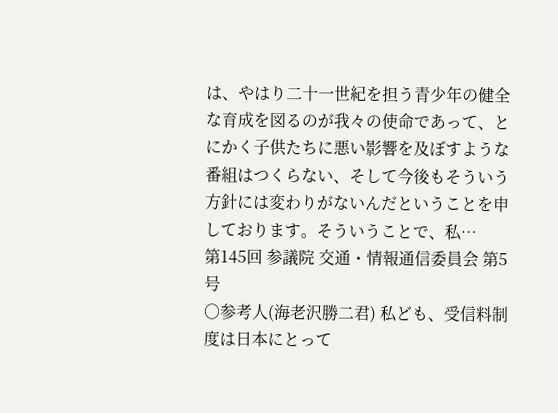は、やはり二十一世紀を担う青少年の健全な育成を図るのが我々の使命であって、とにかく子供たちに悪い影響を及ぼすような番組はつくらない、そして今後もそういう方針には変わりがないんだということを申しております。そういうことで、私…
第145回 参議院 交通・情報通信委員会 第5号
○参考人(海老沢勝二君) 私ども、受信料制度は日本にとって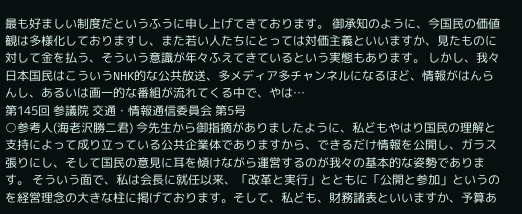最も好ましい制度だというふうに申し上げてきております。 御承知のように、今国民の価値観は多様化しておりますし、また若い人たちにとっては対価主義といいますか、見たものに対して金を払う、そういう意識が年々ふえてきているという実態もあります。 しかし、我々日本国民はこういうNHK的な公共放送、多メディア多チャンネルになるほど、情報がはんらんし、あるいは画一的な番組が流れてくる中で、やは…
第145回 参議院 交通・情報通信委員会 第5号
○参考人(海老沢勝二君) 今先生から御指摘がありましたように、私どもやはり国民の理解と支持によって成り立っている公共企業体でありますから、できるだけ情報を公開し、ガラス張りにし、そして国民の意見に耳を傾けながら運営するのが我々の基本的な姿勢であります。 そういう面で、私は会長に就任以来、「改革と実行」とともに「公開と参加」というのを経営理念の大きな柱に掲げております。そして、私ども、財務諸表といいますか、予算あ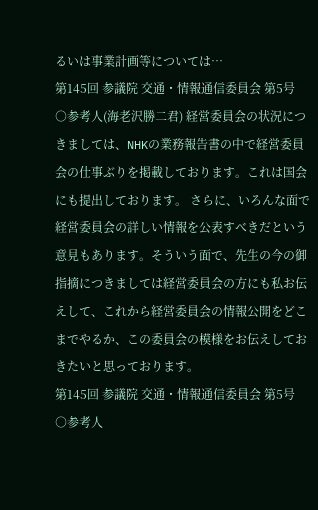るいは事業計画等については…
第145回 参議院 交通・情報通信委員会 第5号
○参考人(海老沢勝二君) 経営委員会の状況につきましては、NHKの業務報告書の中で経営委員会の仕事ぶりを掲載しております。これは国会にも提出しております。 さらに、いろんな面で経営委員会の詳しい情報を公表すべきだという意見もあります。そういう面で、先生の今の御指摘につきましては経営委員会の方にも私お伝えして、これから経営委員会の情報公開をどこまでやるか、この委員会の模様をお伝えしておきたいと思っております。
第145回 参議院 交通・情報通信委員会 第5号
○参考人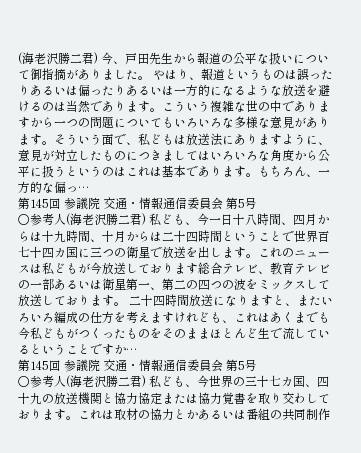(海老沢勝二君) 今、戸田先生から報道の公平な扱いについて御指摘がありました。 やはり、報道というものは誤ったりあるいは偏ったりあるいは一方的になるような放送を避けるのは当然であります。こういう複雑な世の中でありますから一つの問題についてもいろいろな多様な意見があります。そういう面で、私どもは放送法にありますように、意見が対立したものにつきましてはいろいろな角度から公平に扱うというのはこれは基本であります。もちろん、一方的な偏っ…
第145回 参議院 交通・情報通信委員会 第5号
○参考人(海老沢勝二君) 私ども、今一日十八時間、四月からは十九時間、十月からは二十四時間ということで世界百七十四カ国に三つの衛星で放送を出します。これのニュースは私どもが今放送しております総合テレビ、教育テレビの一部あるいは衛星第一、第二の四つの波をミックスして放送しております。 二十四時間放送になりますと、またいろいろ編成の仕方を考えますけれども、これはあくまでも今私どもがつくったものをそのままほとんど生で流しているということですか…
第145回 参議院 交通・情報通信委員会 第5号
○参考人(海老沢勝二君) 私ども、今世界の三十七カ国、四十九の放送機関と協力協定または協力覚書を取り交わしております。これは取材の協力とかあるいは番組の共同制作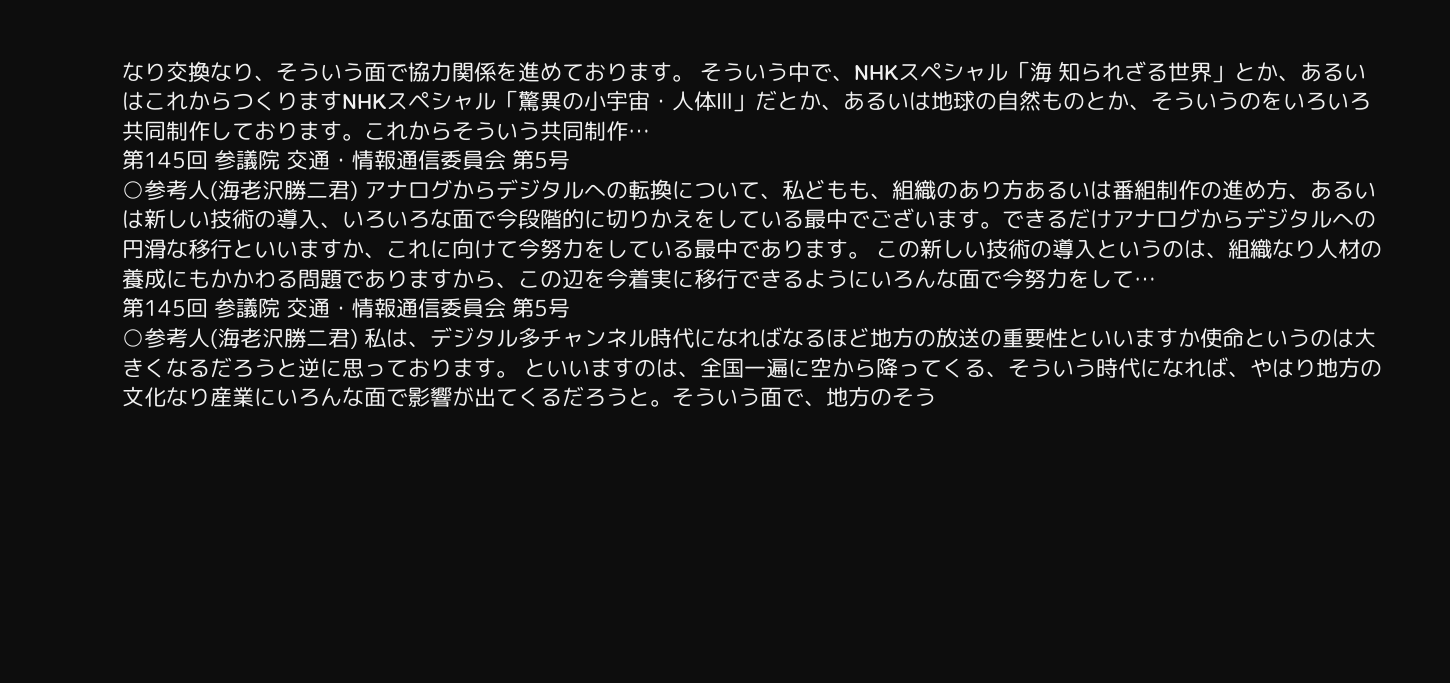なり交換なり、そういう面で協力関係を進めております。 そういう中で、NHKスペシャル「海 知られざる世界」とか、あるいはこれからつくりますNHKスペシャル「驚異の小宇宙・人体Ⅲ」だとか、あるいは地球の自然ものとか、そういうのをいろいろ共同制作しております。これからそういう共同制作…
第145回 参議院 交通・情報通信委員会 第5号
○参考人(海老沢勝二君) アナログからデジタルへの転換について、私どもも、組織のあり方あるいは番組制作の進め方、あるいは新しい技術の導入、いろいろな面で今段階的に切りかえをしている最中でございます。できるだけアナログからデジタルへの円滑な移行といいますか、これに向けて今努力をしている最中であります。 この新しい技術の導入というのは、組織なり人材の養成にもかかわる問題でありますから、この辺を今着実に移行できるようにいろんな面で今努力をして…
第145回 参議院 交通・情報通信委員会 第5号
○参考人(海老沢勝二君) 私は、デジタル多チャンネル時代になればなるほど地方の放送の重要性といいますか使命というのは大きくなるだろうと逆に思っております。 といいますのは、全国一遍に空から降ってくる、そういう時代になれば、やはり地方の文化なり産業にいろんな面で影響が出てくるだろうと。そういう面で、地方のそう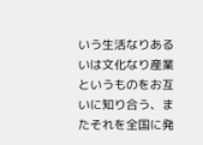いう生活なりあるいは文化なり産業というものをお互いに知り合う、またそれを全国に発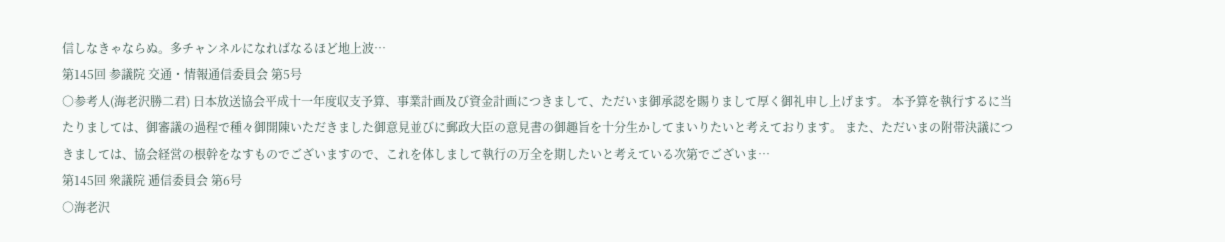信しなきゃならぬ。多チャンネルになればなるほど地上波…
第145回 参議院 交通・情報通信委員会 第5号
○参考人(海老沢勝二君) 日本放送協会平成十一年度収支予算、事業計画及び資金計画につきまして、ただいま御承認を賜りまして厚く御礼申し上げます。 本予算を執行するに当たりましては、御審議の過程で種々御開陳いただきました御意見並びに郵政大臣の意見書の御趣旨を十分生かしてまいりたいと考えております。 また、ただいまの附帯決議につきましては、協会経営の根幹をなすものでございますので、これを体しまして執行の万全を期したいと考えている次第でございま…
第145回 衆議院 逓信委員会 第6号
○海老沢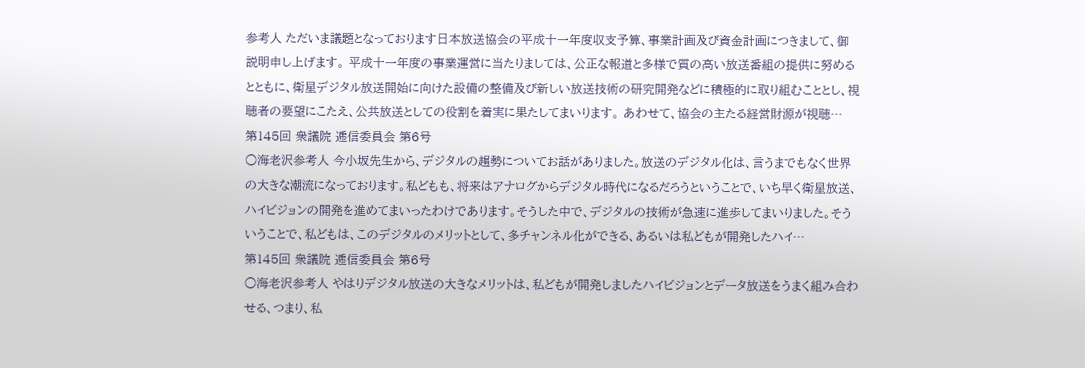参考人 ただいま議題となっております日本放送協会の平成十一年度収支予算、事業計画及び資金計画につきまして、御説明申し上げます。 平成十一年度の事業運営に当たりましては、公正な報道と多様で質の高い放送番組の提供に努めるとともに、衛星デジタル放送開始に向けた設備の整備及び新しい放送技術の研究開発などに積極的に取り組むこととし、視聴者の要望にこたえ、公共放送としての役割を着実に果たしてまいります。 あわせて、協会の主たる経営財源が視聴…
第145回 衆議院 逓信委員会 第6号
○海老沢参考人 今小坂先生から、デジタルの趨勢についてお話がありました。放送のデジタル化は、言うまでもなく世界の大きな潮流になっております。私どもも、将来はアナログからデジタル時代になるだろうということで、いち早く衛星放送、ハイビジョンの開発を進めてまいったわけであります。そうした中で、デジタルの技術が急速に進歩してまいりました。そういうことで、私どもは、このデジタルのメリットとして、多チャンネル化ができる、あるいは私どもが開発したハイ…
第145回 衆議院 逓信委員会 第6号
○海老沢参考人 やはりデジタル放送の大きなメリットは、私どもが開発しましたハイビジョンとデータ放送をうまく組み合わせる、つまり、私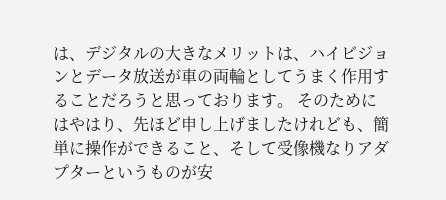は、デジタルの大きなメリットは、ハイビジョンとデータ放送が車の両輪としてうまく作用することだろうと思っております。 そのためにはやはり、先ほど申し上げましたけれども、簡単に操作ができること、そして受像機なりアダプターというものが安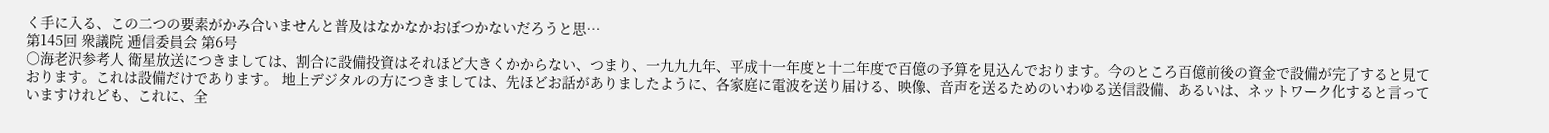く手に入る、この二つの要素がかみ合いませんと普及はなかなかおぼつかないだろうと思…
第145回 衆議院 逓信委員会 第6号
○海老沢参考人 衛星放送につきましては、割合に設備投資はそれほど大きくかからない、つまり、一九九九年、平成十一年度と十二年度で百億の予算を見込んでおります。今のところ百億前後の資金で設備が完了すると見ております。これは設備だけであります。 地上デジタルの方につきましては、先ほどお話がありましたように、各家庭に電波を送り届ける、映像、音声を送るためのいわゆる送信設備、あるいは、ネットワーク化すると言っていますけれども、これに、全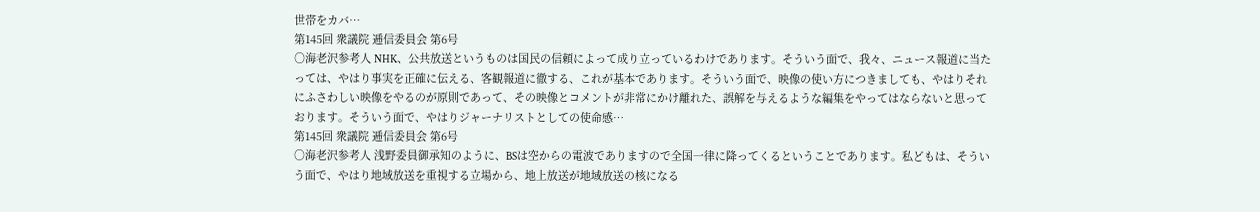世帯をカバ…
第145回 衆議院 逓信委員会 第6号
○海老沢参考人 NHK、公共放送というものは国民の信頼によって成り立っているわけであります。そういう面で、我々、ニュース報道に当たっては、やはり事実を正確に伝える、客観報道に徹する、これが基本であります。そういう面で、映像の使い方につきましても、やはりそれにふさわしい映像をやるのが原則であって、その映像とコメントが非常にかけ離れた、誤解を与えるような編集をやってはならないと思っております。そういう面で、やはりジャーナリストとしての使命感…
第145回 衆議院 逓信委員会 第6号
○海老沢参考人 浅野委員御承知のように、BSは空からの電波でありますので全国一律に降ってくるということであります。私どもは、そういう面で、やはり地域放送を重視する立場から、地上放送が地域放送の核になる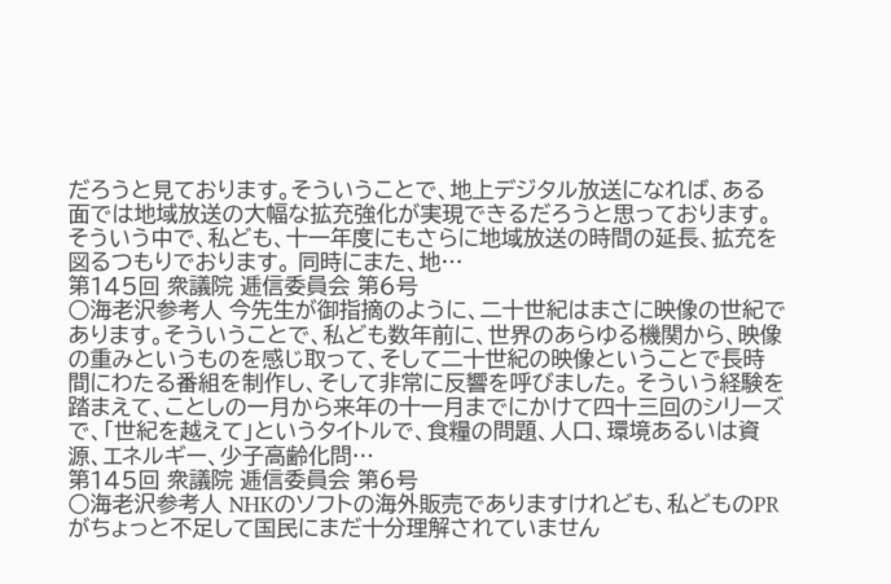だろうと見ております。そういうことで、地上デジタル放送になれば、ある面では地域放送の大幅な拡充強化が実現できるだろうと思っております。そういう中で、私ども、十一年度にもさらに地域放送の時間の延長、拡充を図るつもりでおります。 同時にまた、地…
第145回 衆議院 逓信委員会 第6号
○海老沢参考人 今先生が御指摘のように、二十世紀はまさに映像の世紀であります。そういうことで、私ども数年前に、世界のあらゆる機関から、映像の重みというものを感じ取って、そして二十世紀の映像ということで長時間にわたる番組を制作し、そして非常に反響を呼びました。 そういう経験を踏まえて、ことしの一月から来年の十一月までにかけて四十三回のシリーズで、「世紀を越えて」というタイトルで、食糧の問題、人口、環境あるいは資源、エネルギー、少子高齢化問…
第145回 衆議院 逓信委員会 第6号
○海老沢参考人 NHKのソフトの海外販売でありますけれども、私どものPRがちょっと不足して国民にまだ十分理解されていません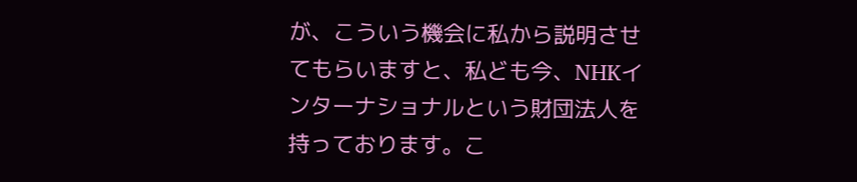が、こういう機会に私から説明させてもらいますと、私ども今、NHKインターナショナルという財団法人を持っております。こ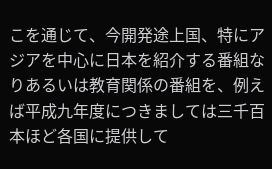こを通じて、今開発途上国、特にアジアを中心に日本を紹介する番組なりあるいは教育関係の番組を、例えば平成九年度につきましては三千百本ほど各国に提供して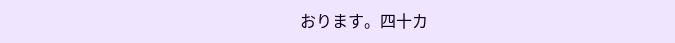おります。四十カ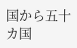国から五十カ国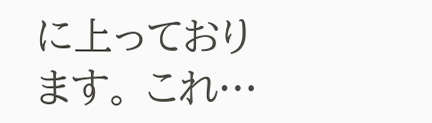に上っております。 これ…